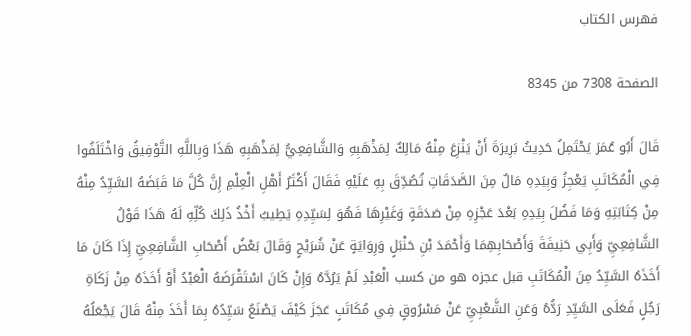فهرس الكتاب

الصفحة 7308 من 8345

قَالَ أَبُو عُمَرَ يَحْتَمِلُ حَدِيثُ بَرِيرَةَ أَنْ يَنْزِعَ مِنْهُ مَالِكٌ لِمَذْهَبِهِ وَالشَّافِعِيُّ لِمَذْهَبِهِ هَذَا وَبِاللَّهِ التَّوْفِيقُ وَاخْتَلَفُوا فِي الْمُكَاتَبِ يَعْجِزُ وَبِيَدِهِ مَالٌ مِنَ الصَّدَقَاتِ تُصُدِّقَ بِهِ عَلَيْهِ فَقَالَ أَكْثَرُ أَهْلِ الْعِلْمِ إِنَّ كُلَّ مَا قَبَضَهُ السَّيِّدُ مِنْهُ مِنْ كِتَابَتِهِ وَمَا فَضُلَ بِيَدِهِ بَعْدَ عَجْزِهِ مِنْ صَدَقَةٍ وَغَيْرِهَا فَهُوَ لِسَيِّدِهِ يَطِيبُ أَخْذُ ذَلِكَ كُلِّهِ لَهُ هَذَا قَوْلُ الشَّافِعِيِّ وَأَبِي حَنِيفَةَ وَأَصْحَابِهِمَا وَأَحْمَدَ بْنِ حَنْبَلٍ وَرِوَايَةٍ عَنْ شُرَيْحٍ وَقَالَ بَعْضُ أَصْحَابِ الشَّافِعِيِّ إِذَا كَانَ مَا أَخَذَهُ السَّيِّدُ مِنَ الْمُكَاتَبِ قبل عجزه هو من كسب الْعَبْدِ لَمْ يَرُدَّهُ وَإِنْ كَانَ اسْتَقْرَضَهُ الْعَبْدُ أَوْ أَخَذَهُ مِنْ زَكَاةِ رَجُلٍ فَعَلَى السَّيِّدِ رَدُّهُ وَعَنِ الشَّعْبِيِّ عَنْ مَسْرُوقٍ فِي مُكَاتَبٍ عَجَزَ كَيْفَ يَصْنَعُ سَيِّدُهُ بِمَا أَخَذَ مِنْهُ قَالَ يَجْعَلُهُ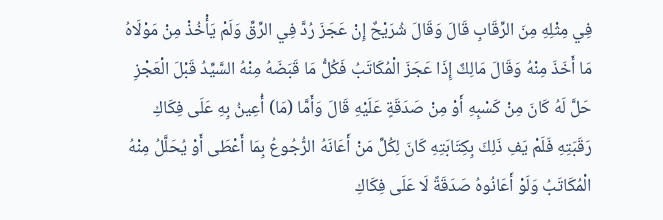فِي مِثْلِهِ مِنَ الرِّقَابِ قَالَ وَقَالَ شُرَيْحٌ إِنْ عَجَزَ رُدَّ فِي الرِّقِّ وَلَمْ يَأْخُذْ مِنْ مَوْلَاهُ مَا أَخَذَ مِنْهُ وَقَالَ مَالِكٌ إِذَا عَجَزَ الْمُكَاتَبُ فَكُلُّ مَا قَبَضَهُ مِنْهُ السَّيِّدُ قَبْلَ الْعَجْزِ حَلَّ لَهُ كَانَ مِنْ كَسْبِهِ أَوْ مِنْ صَدَقَةٍ عَلَيْهِ قَالَ وَأَمَّا (مَا) أُعِينُ بِهِ عَلَى فِكَاكِ رَقَبَتِهِ فَلَمْ يَفِ ذَلِكَ بِكِتَابَتِهِ كَانَ لِكُلِّ مَنْ أَعَانَهُ الرُّجُوعُ بِمَا أَعْطَى أَوْ يُحَلَّلُ مِنْهُ الْمُكَاتَبُ وَلَوْ أَعَانُوهُ صَدَقَةً لَا عَلَى فِكَاكِ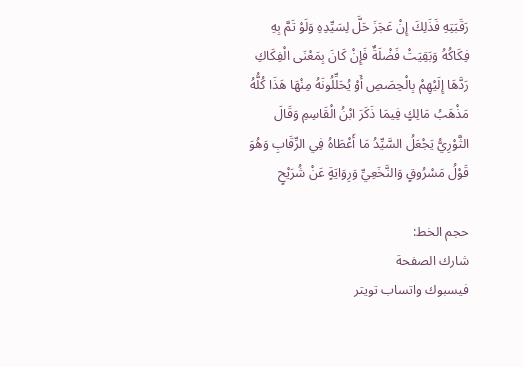رَقَبَتِهِ فَذَلِكَ إِنْ عَجَزَ حَلَّ لِسَيِّدِهِ وَلَوْ تَمَّ بِهِ فِكَاكُهُ وَبَقِيَتْ فَضْلَةٌ فَإِنْ كَانَ بِمَعْنَى الْفِكَاكِ رَدَّهَا إِلَيْهِمْ بِالْحِصَصِ أَوْ يُحَلِّلُونَهُ مِنْهَا هَذَا كُلُّهُ مَذْهَبُ مَالِكٍ فِيمَا ذَكَرَ ابْنُ الْقَاسِمِ وَقَالَ الثَّوْرِيُّ يَجْعَلُ السَّيِّدُ مَا أَعْطَاهُ فِي الرِّقَابِ وَهُوَ قَوْلُ مَسْرُوقٍ وَالنَّخَعِيِّ وَرِوَايَةٍ عَنْ شُرَيْحٍ

حجم الخط:
شارك الصفحة
فيسبوك واتساب تويتر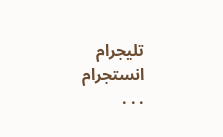تليجرام انستجرام
. . .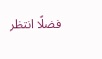فضلًا انتظر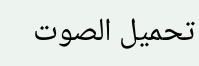تحميل الصوت